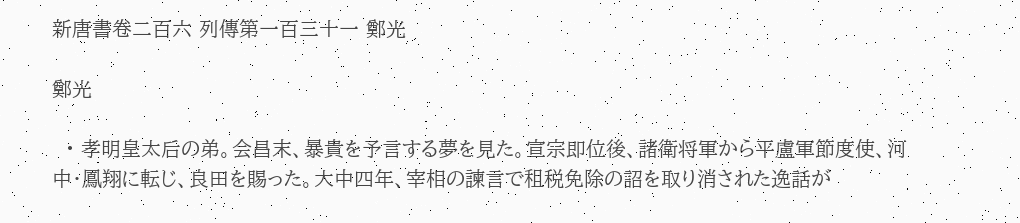新唐書卷二百六 列傳第一百三十一 鄭光

鄭光

  • 孝明皇太后の弟。会昌末、暴貴を予言する夢を見た。宣宗即位後、諸衛将軍から平盧軍節度使、河中・鳳翔に転じ、良田を賜った。大中四年、宰相の諫言で租税免除の詔を取り消された逸話が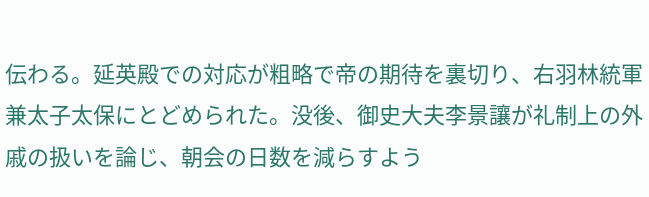伝わる。延英殿での対応が粗略で帝の期待を裏切り、右羽林統軍兼太子太保にとどめられた。没後、御史大夫李景讓が礼制上の外戚の扱いを論じ、朝会の日数を減らすよう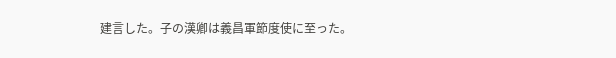建言した。子の漢卿は義昌軍節度使に至った。